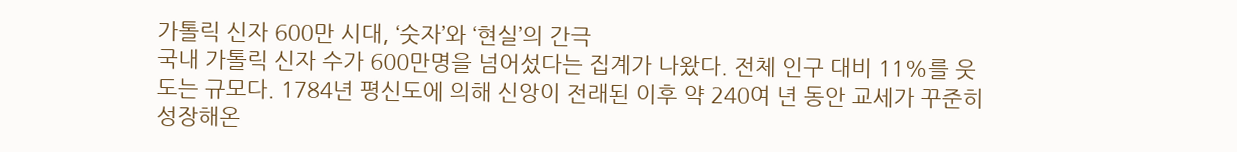가톨릭 신자 600만 시대, ‘숫자’와 ‘현실’의 간극
국내 가톨릭 신자 수가 600만명을 넘어섰다는 집계가 나왔다. 전체 인구 대비 11%를 웃도는 규모다. 1784년 평신도에 의해 신앙이 전래된 이후 약 240여 년 동안 교세가 꾸준히 성장해온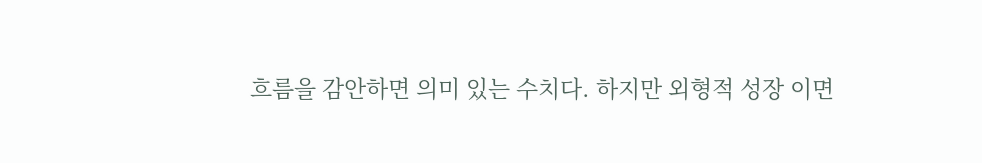흐름을 감안하면 의미 있는 수치다. 하지만 외형적 성장 이면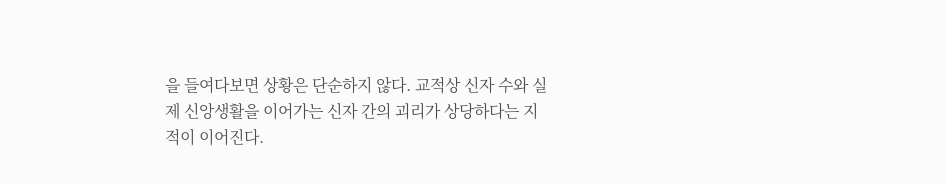을 들여다보면 상황은 단순하지 않다. 교적상 신자 수와 실제 신앙생활을 이어가는 신자 간의 괴리가 상당하다는 지적이 이어진다.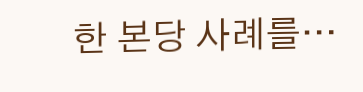한 본당 사례를…